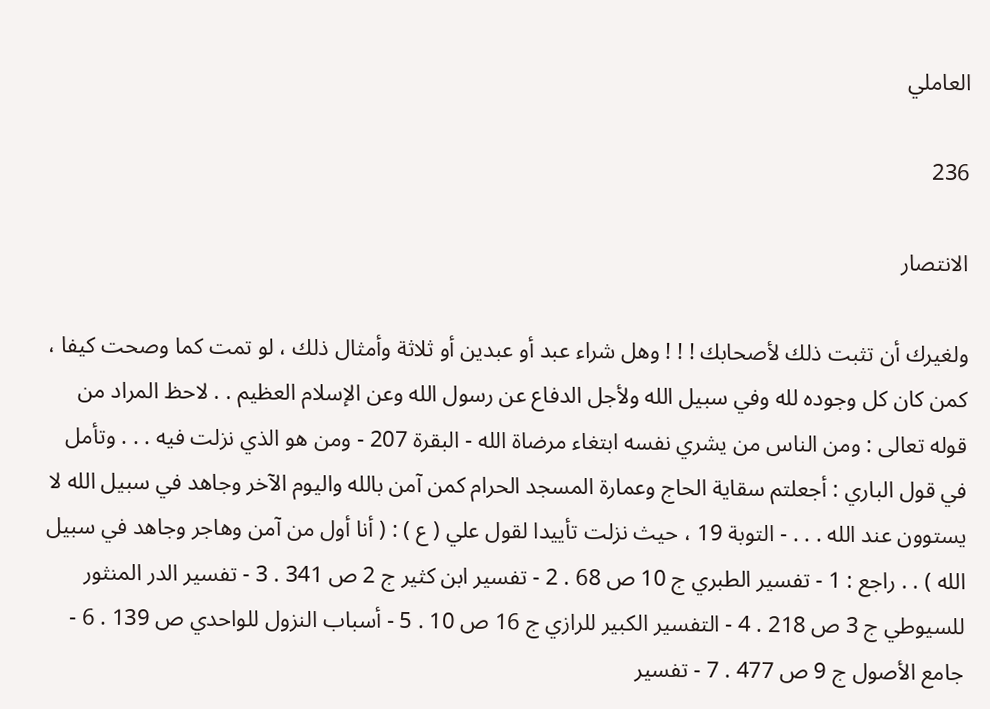العاملي

236

الانتصار

ولغيرك أن تثبت ذلك لأصحابك ! ! ! وهل شراء عبد أو عبدين أو ثلاثة وأمثال ذلك ، لو تمت كما وصحت كيفا ، كمن كان كل وجوده لله وفي سبيل الله ولأجل الدفاع عن رسول الله وعن الإسلام العظيم . . لاحظ المراد من قوله تعالى : ومن الناس من يشري نفسه ابتغاء مرضاة الله - البقرة 207 - ومن هو الذي نزلت فيه . . . وتأمل في قول الباري : أجعلتم سقاية الحاج وعمارة المسجد الحرام كمن آمن بالله واليوم الآخر وجاهد في سبيل الله لا يستوون عند الله . . . - التوبة 19 ، حيث نزلت تأييدا لقول علي ( ع ) : ( أنا أول من آمن وهاجر وجاهد في سبيل الله ) . . راجع : 1 - تفسير الطبري ج 10 ص 68 . 2 - تفسير ابن كثير ج 2 ص 341 . 3 - تفسير الدر المنثور للسيوطي ج 3 ص 218 . 4 - التفسير الكبير للرازي ج 16 ص 10 . 5 - أسباب النزول للواحدي ص 139 . 6 - جامع الأصول ج 9 ص 477 . 7 - تفسير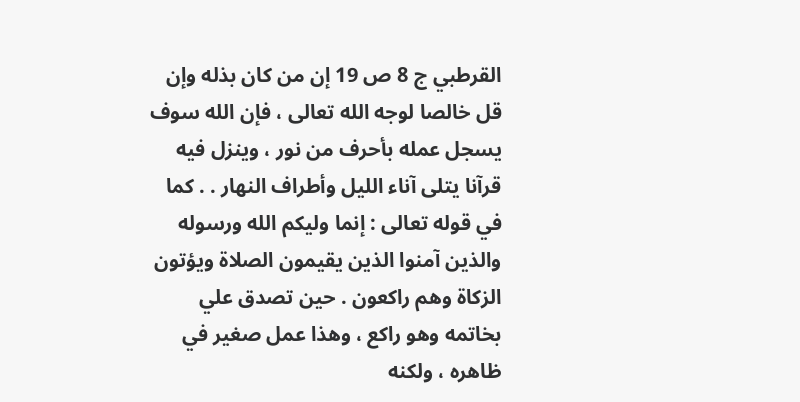القرطبي ج 8 ص 19 إن من كان بذله وإن قل خالصا لوجه الله تعالى ، فإن الله سوف يسجل عمله بأحرف من نور ، وينزل فيه قرآنا يتلى آناء الليل وأطراف النهار . . كما في قوله تعالى : إنما وليكم الله ورسوله والذين آمنوا الذين يقيمون الصلاة ويؤتون الزكاة وهم راكعون . حين تصدق علي بخاتمه وهو راكع ، وهذا عمل صغير في ظاهره ، ولكنه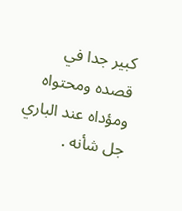كبير جدا في قصده ومحتواه ومؤداه عند الباري جل شأنه .